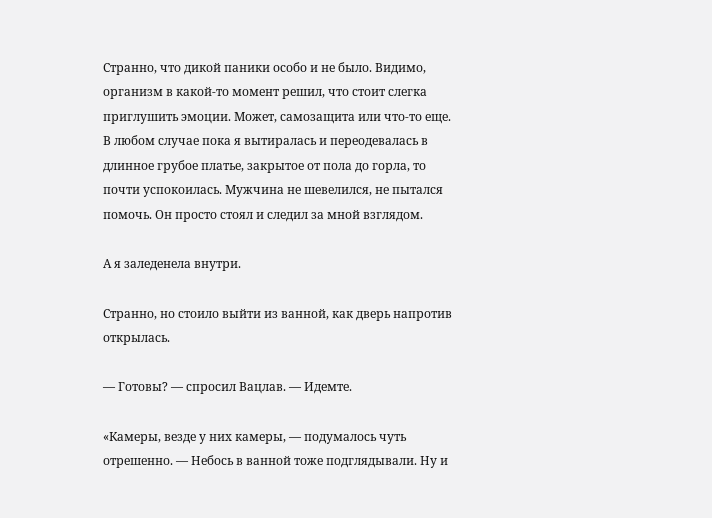Странно, что дикой паники особо и не было. Видимо, организм в какой-то момент решил, что стоит слегка приглушить эмоции. Может, самозащита или что-то еще. В любом случае пока я вытиралась и переодевалась в длинное грубое платье, закрытое от пола до горла, то почти успокоилась. Мужчина не шевелился, не пытался помочь. Он просто стоял и следил за мной взглядом.

А я заледенела внутри.

Странно, но стоило выйти из ванной, как дверь напротив открылась.

— Готовы? — спросил Вацлав. — Идемте.

«Камеры, везде у них камеры, — подумалось чуть отрешенно. — Небось в ванной тоже подглядывали. Ну и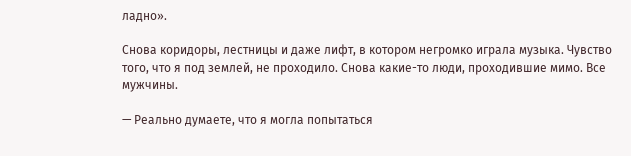ладно».

Снова коридоры, лестницы и даже лифт, в котором негромко играла музыка. Чувство того, что я под землей, не проходило. Снова какие-то люди, проходившие мимо. Все мужчины.

— Реально думаете, что я могла попытаться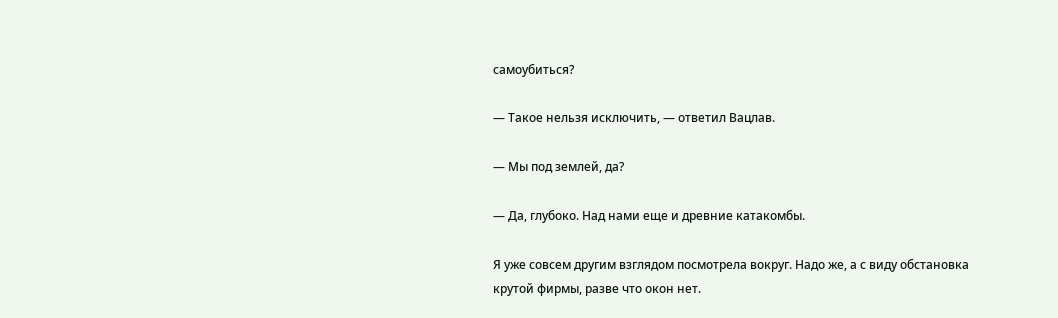самоубиться?

— Такое нельзя исключить, — ответил Вацлав.

— Мы под землей, да?

— Да, глубоко. Над нами еще и древние катакомбы.

Я уже совсем другим взглядом посмотрела вокруг. Надо же, а с виду обстановка крутой фирмы, разве что окон нет.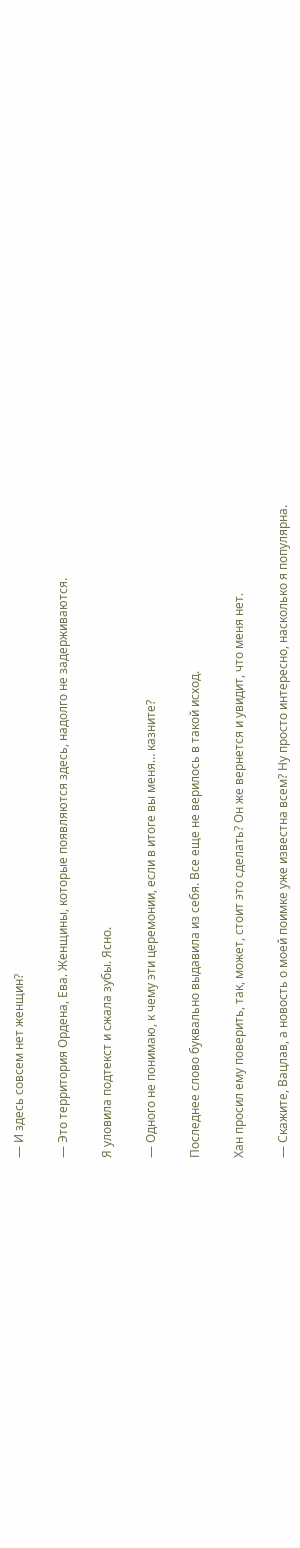— И здесь совсем нет женщин?

— Это территория Ордена, Ева. Женщины, которые появляются здесь, надолго не задерживаются.

Я уловила подтекст и сжала зубы. Ясно.

— Одного не понимаю, к чему эти церемонии, если в итоге вы меня… казните?

Последнее слово буквально выдавила из себя. Все еще не верилось в такой исход.

Хан просил ему поверить, так, может, стоит это сделать? Он же вернется и увидит, что меня нет.

— Скажите, Вацлав, а новость о моей поимке уже известна всем? Ну просто интересно, насколько я популярна.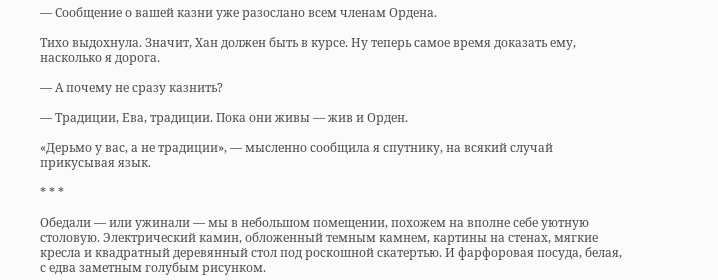— Сообщение о вашей казни уже разослано всем членам Ордена.

Тихо выдохнула. Значит, Хан должен быть в курсе. Ну теперь самое время доказать ему, насколько я дорога.

— А почему не сразу казнить?

— Традиции, Ева, традиции. Пока они живы — жив и Орден.

«Дерьмо у вас, а не традиции», — мысленно сообщила я спутнику, на всякий случай прикусывая язык.

* * *

Обедали — или ужинали — мы в небольшом помещении, похожем на вполне себе уютную столовую. Электрический камин, обложенный темным камнем, картины на стенах, мягкие кресла и квадратный деревянный стол под роскошной скатертью. И фарфоровая посуда, белая, с едва заметным голубым рисунком.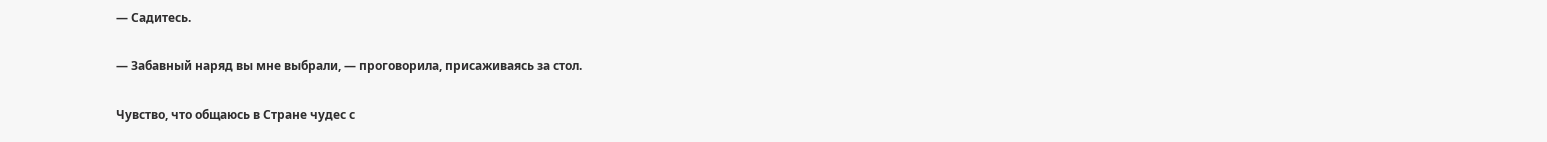— Садитесь.

— Забавный наряд вы мне выбрали, — проговорила, присаживаясь за стол.

Чувство, что общаюсь в Стране чудес с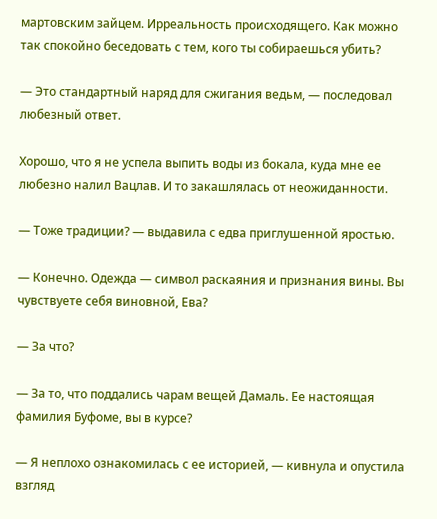мартовским зайцем. Ирреальность происходящего. Как можно так спокойно беседовать с тем, кого ты собираешься убить?

— Это стандартный наряд для сжигания ведьм, — последовал любезный ответ.

Хорошо, что я не успела выпить воды из бокала, куда мне ее любезно налил Вацлав. И то закашлялась от неожиданности.

— Тоже традиции? — выдавила с едва приглушенной яростью.

— Конечно. Одежда — символ раскаяния и признания вины. Вы чувствуете себя виновной, Ева?

— За что?

— За то, что поддались чарам вещей Дамаль. Ее настоящая фамилия Буфоме, вы в курсе?

— Я неплохо ознакомилась с ее историей, — кивнула и опустила взгляд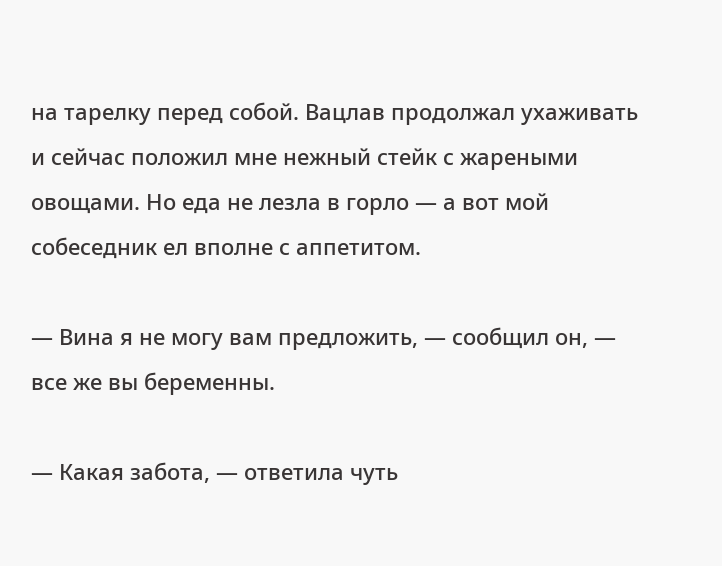на тарелку перед собой. Вацлав продолжал ухаживать и сейчас положил мне нежный стейк с жареными овощами. Но еда не лезла в горло — а вот мой собеседник ел вполне с аппетитом.

— Вина я не могу вам предложить, — сообщил он, — все же вы беременны.

— Какая забота, — ответила чуть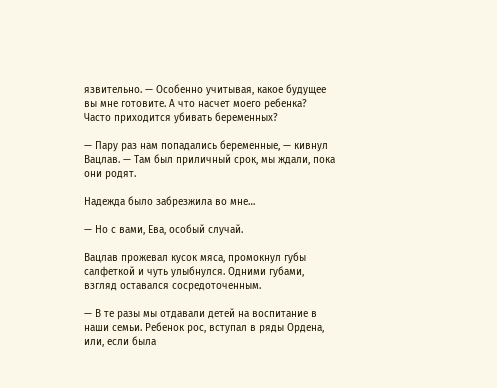язвительно. — Особенно учитывая, какое будущее вы мне готовите. А что насчет моего ребенка? Часто приходится убивать беременных?

— Пару раз нам попадались беременные, — кивнул Вацлав. — Там был приличный срок, мы ждали, пока они родят.

Надежда было забрезжила во мне…

— Но с вами, Ева, особый случай.

Вацлав прожевал кусок мяса, промокнул губы салфеткой и чуть улыбнулся. Одними губами, взгляд оставался сосредоточенным.

— В те разы мы отдавали детей на воспитание в наши семьи. Ребенок рос, вступал в ряды Ордена, или, если была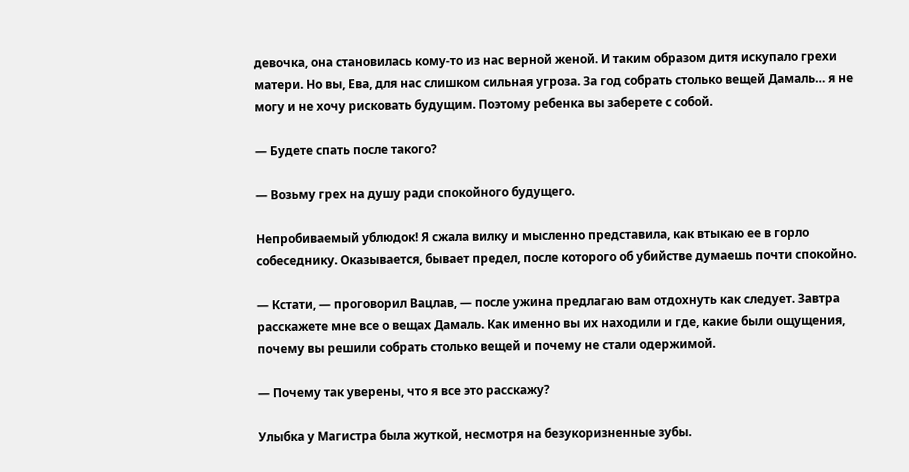девочка, она становилась кому-то из нас верной женой. И таким образом дитя искупало грехи матери. Но вы, Ева, для нас слишком сильная угроза. За год собрать столько вещей Дамаль… я не могу и не хочу рисковать будущим. Поэтому ребенка вы заберете с собой.

— Будете спать после такого?

— Возьму грех на душу ради спокойного будущего.

Непробиваемый ублюдок! Я сжала вилку и мысленно представила, как втыкаю ее в горло собеседнику. Оказывается, бывает предел, после которого об убийстве думаешь почти спокойно.

— Кстати, — проговорил Вацлав, — после ужина предлагаю вам отдохнуть как следует. Завтра расскажете мне все о вещах Дамаль. Как именно вы их находили и где, какие были ощущения, почему вы решили собрать столько вещей и почему не стали одержимой.

— Почему так уверены, что я все это расскажу?

Улыбка у Магистра была жуткой, несмотря на безукоризненные зубы.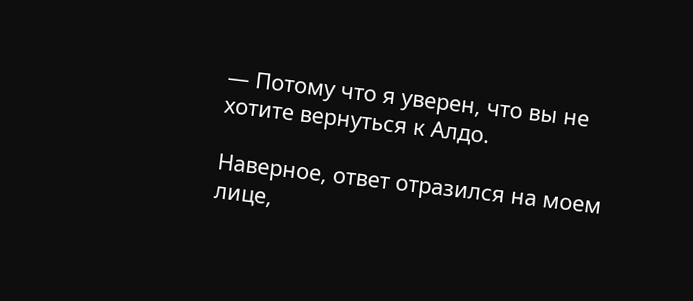— Потому что я уверен, что вы не хотите вернуться к Алдо.

Наверное, ответ отразился на моем лице,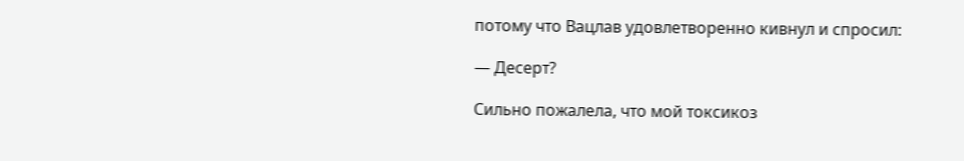потому что Вацлав удовлетворенно кивнул и спросил:

— Десерт?

Сильно пожалела, что мой токсикоз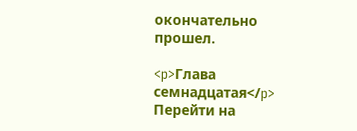окончательно прошел.

<p>Глава семнадцатая</p>
Перейти на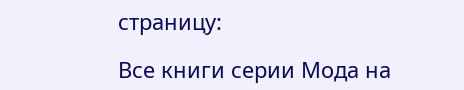страницу:

Все книги серии Мода на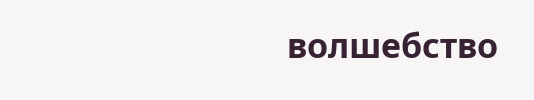волшебство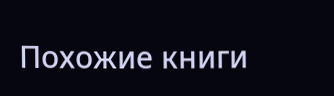Похожие книги